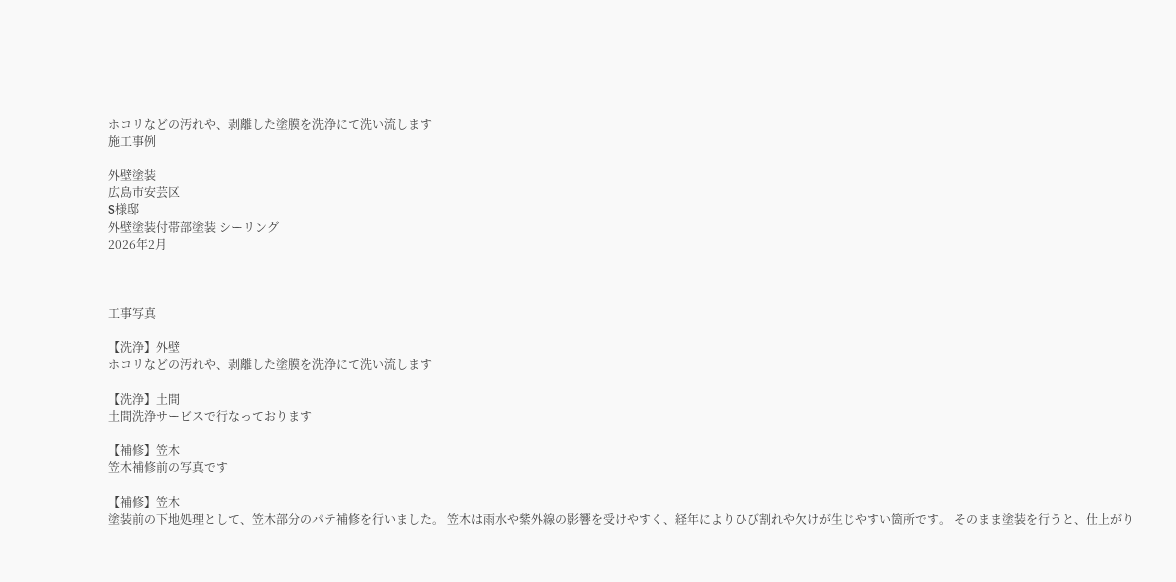ホコリなどの汚れや、剥離した塗膜を洗浄にて洗い流します
施工事例

外壁塗装
広島市安芸区
S様邸
外壁塗装付帯部塗装 シーリング
2026年2月



工事写真

【洗浄】外壁
ホコリなどの汚れや、剥離した塗膜を洗浄にて洗い流します

【洗浄】土間
土間洗浄サービスで行なっております

【補修】笠木
笠木補修前の写真です

【補修】笠木
塗装前の下地処理として、笠木部分のパテ補修を行いました。 笠木は雨水や紫外線の影響を受けやすく、経年によりひび割れや欠けが生じやすい箇所です。 そのまま塗装を行うと、仕上がり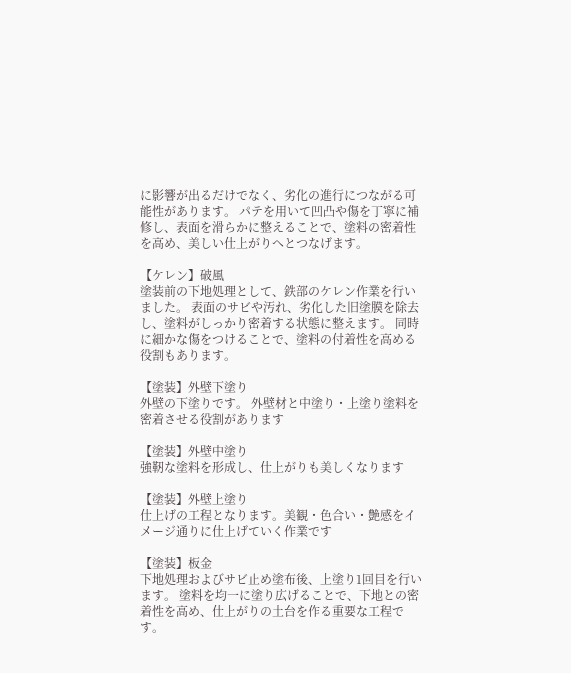に影響が出るだけでなく、劣化の進行につながる可能性があります。 パテを用いて凹凸や傷を丁寧に補修し、表面を滑らかに整えることで、塗料の密着性を高め、美しい仕上がりへとつなげます。

【ケレン】破風
塗装前の下地処理として、鉄部のケレン作業を行いました。 表面のサビや汚れ、劣化した旧塗膜を除去し、塗料がしっかり密着する状態に整えます。 同時に細かな傷をつけることで、塗料の付着性を高める役割もあります。

【塗装】外壁下塗り
外壁の下塗りです。 外壁材と中塗り・上塗り塗料を密着させる役割があります

【塗装】外壁中塗り
強靭な塗料を形成し、仕上がりも美しくなります

【塗装】外壁上塗り
仕上げの工程となります。美観・色合い・艶感をイメージ通りに仕上げていく作業です

【塗装】板金
下地処理およびサビ止め塗布後、上塗り1回目を行います。 塗料を均一に塗り広げることで、下地との密着性を高め、仕上がりの土台を作る重要な工程です。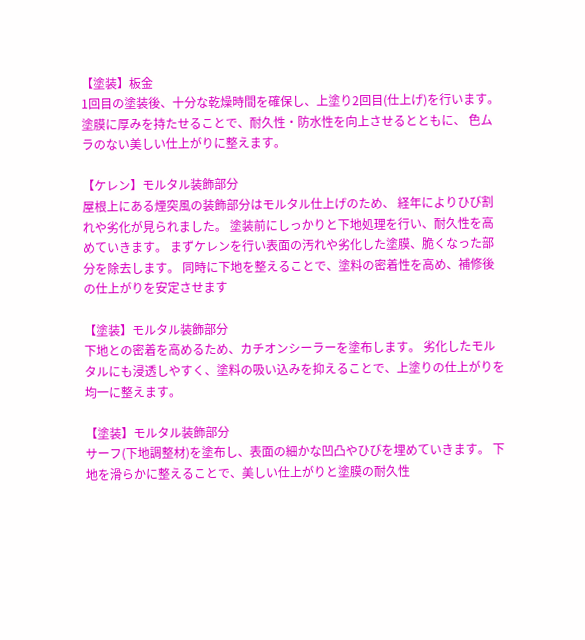【塗装】板金
1回目の塗装後、十分な乾燥時間を確保し、上塗り2回目(仕上げ)を行います。 塗膜に厚みを持たせることで、耐久性・防水性を向上させるとともに、 色ムラのない美しい仕上がりに整えます。

【ケレン】モルタル装飾部分
屋根上にある煙突風の装飾部分はモルタル仕上げのため、 経年によりひび割れや劣化が見られました。 塗装前にしっかりと下地処理を行い、耐久性を高めていきます。 まずケレンを行い表面の汚れや劣化した塗膜、脆くなった部分を除去します。 同時に下地を整えることで、塗料の密着性を高め、補修後の仕上がりを安定させます

【塗装】モルタル装飾部分
下地との密着を高めるため、カチオンシーラーを塗布します。 劣化したモルタルにも浸透しやすく、塗料の吸い込みを抑えることで、上塗りの仕上がりを均一に整えます。

【塗装】モルタル装飾部分
サーフ(下地調整材)を塗布し、表面の細かな凹凸やひびを埋めていきます。 下地を滑らかに整えることで、美しい仕上がりと塗膜の耐久性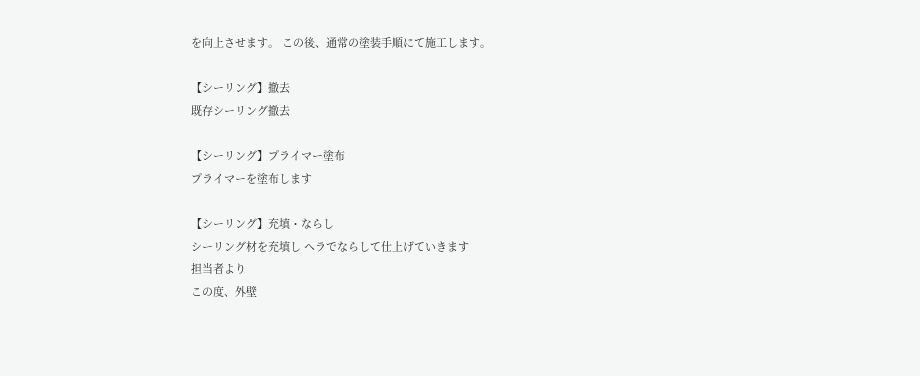を向上させます。 この後、通常の塗装手順にて施工します。

【シーリング】撤去
既存シーリング撤去

【シーリング】プライマー塗布
プライマーを塗布します

【シーリング】充填・ならし
シーリング材を充填し ヘラでならして仕上げていきます
担当者より
この度、外壁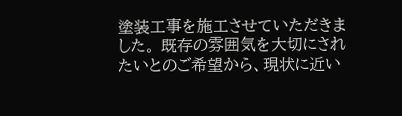塗装工事を施工させていただきました。 既存の雰囲気を大切にされたいとのご希望から、現状に近い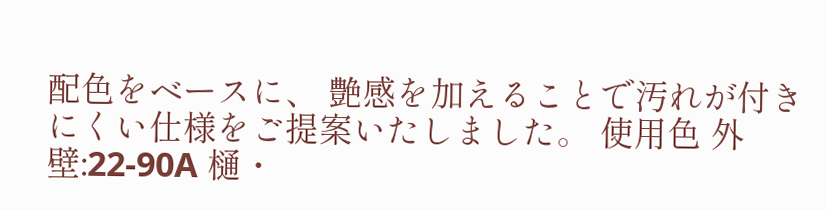配色をベースに、 艶感を加えることで汚れが付きにくい仕様をご提案いたしました。 使用色 外壁:22-90A 樋・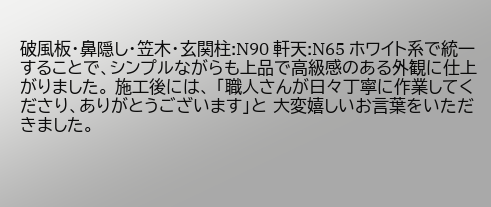破風板・鼻隠し・笠木・玄関柱:N90 軒天:N65 ホワイト系で統一することで、シンプルながらも上品で高級感のある外観に仕上がりました。 施工後には、 「職人さんが日々丁寧に作業してくださり、ありがとうございます」と 大変嬉しいお言葉をいただきました。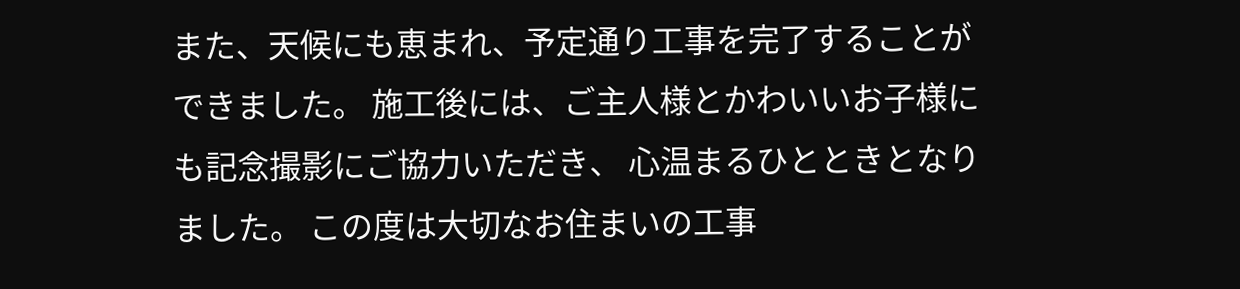また、天候にも恵まれ、予定通り工事を完了することができました。 施工後には、ご主人様とかわいいお子様にも記念撮影にご協力いただき、 心温まるひとときとなりました。 この度は大切なお住まいの工事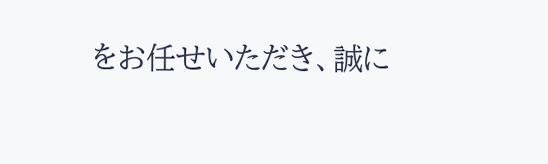をお任せいただき、誠に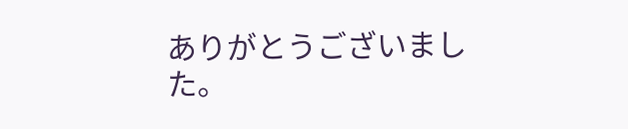ありがとうございました。